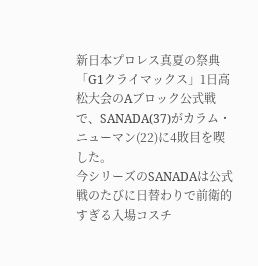新日本プロレス真夏の祭典「G1クライマックス」1日高松大会のAブロック公式戦で、SANADA(37)がカラム・ニューマン(22)に4敗目を喫した。
今シリーズのSANADAは公式戦のたびに日替わりで前衛的すぎる入場コスチ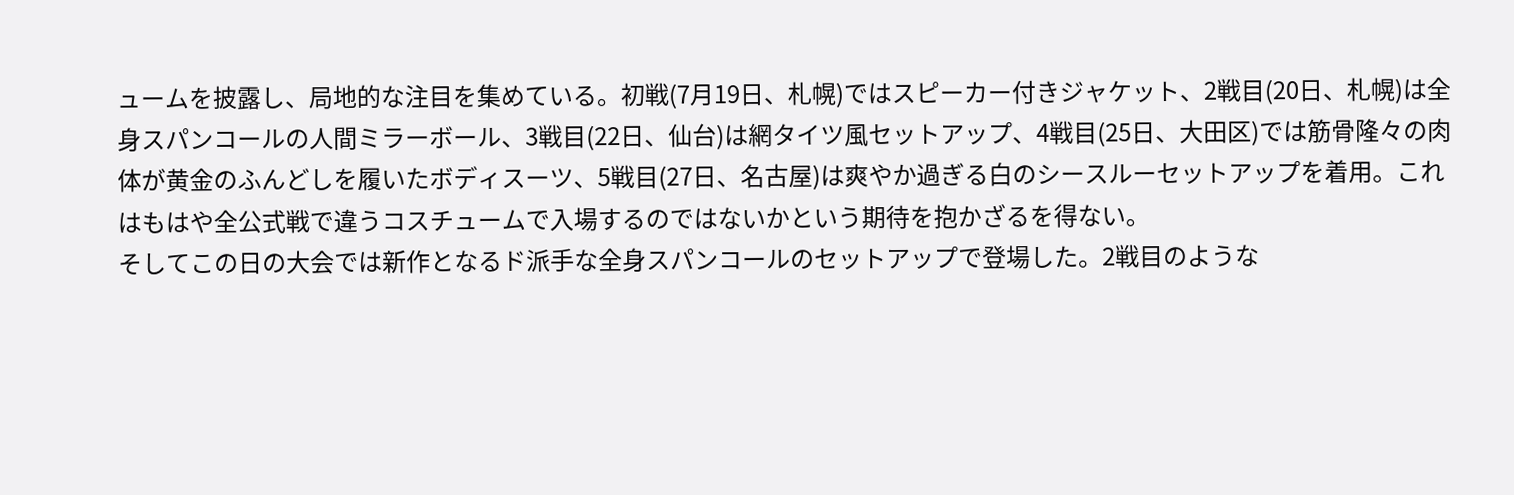ュームを披露し、局地的な注目を集めている。初戦(7月19日、札幌)ではスピーカー付きジャケット、2戦目(20日、札幌)は全身スパンコールの人間ミラーボール、3戦目(22日、仙台)は網タイツ風セットアップ、4戦目(25日、大田区)では筋骨隆々の肉体が黄金のふんどしを履いたボディスーツ、5戦目(27日、名古屋)は爽やか過ぎる白のシースルーセットアップを着用。これはもはや全公式戦で違うコスチュームで入場するのではないかという期待を抱かざるを得ない。
そしてこの日の大会では新作となるド派手な全身スパンコールのセットアップで登場した。2戦目のような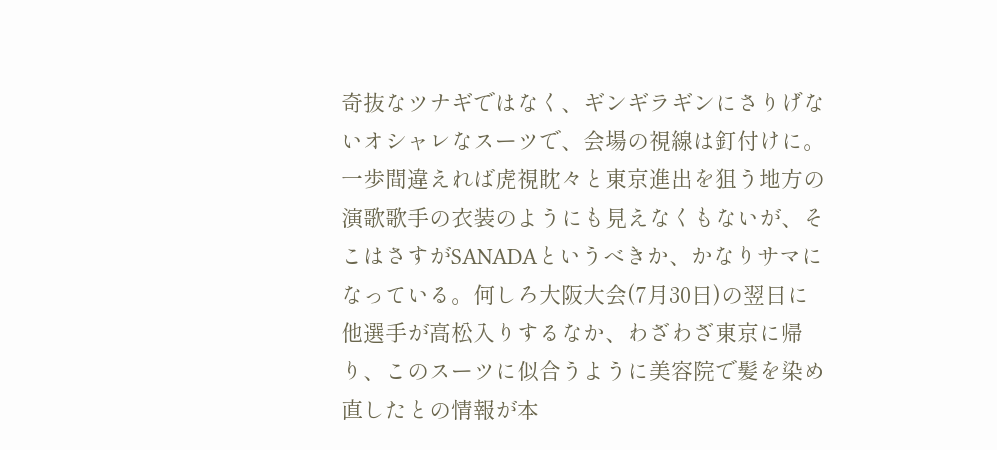奇抜なツナギではなく、ギンギラギンにさりげないオシャレなスーツで、会場の視線は釘付けに。一歩間違えれば虎視眈々と東京進出を狙う地方の演歌歌手の衣装のようにも見えなくもないが、そこはさすがSANADAというべきか、かなりサマになっている。何しろ大阪大会(7月30日)の翌日に他選手が高松入りするなか、わざわざ東京に帰り、このスーツに似合うように美容院で髪を染め直したとの情報が本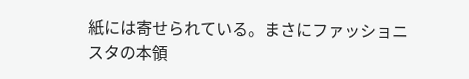紙には寄せられている。まさにファッショニスタの本領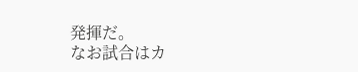発揮だ。
なお試合はカ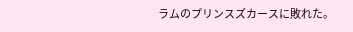ラムのプリンスズカースに敗れた。